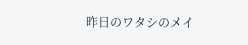昨日のワタシのメイ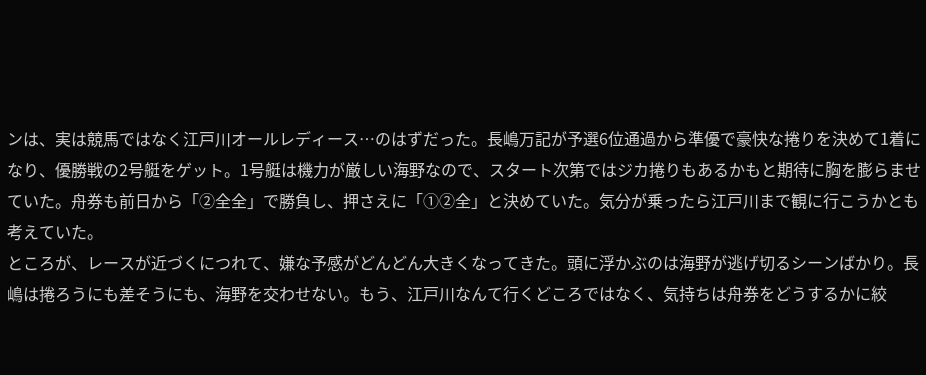ンは、実は競馬ではなく江戸川オールレディース…のはずだった。長嶋万記が予選6位通過から準優で豪快な捲りを決めて1着になり、優勝戦の2号艇をゲット。1号艇は機力が厳しい海野なので、スタート次第ではジカ捲りもあるかもと期待に胸を膨らませていた。舟券も前日から「②全全」で勝負し、押さえに「①②全」と決めていた。気分が乗ったら江戸川まで観に行こうかとも考えていた。
ところが、レースが近づくにつれて、嫌な予感がどんどん大きくなってきた。頭に浮かぶのは海野が逃げ切るシーンばかり。長嶋は捲ろうにも差そうにも、海野を交わせない。もう、江戸川なんて行くどころではなく、気持ちは舟券をどうするかに絞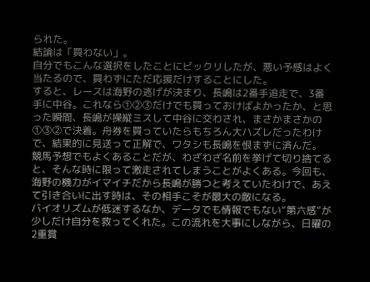られた。
結論は「買わない」。
自分でもこんな選択をしたことにビックリしたが、悪い予感はよく当たるので、買わずにただ応援だけすることにした。
すると、レースは海野の逃げが決まり、長嶋は2番手追走で、3番手に中谷。これなら①②③だけでも買っておけばよかったか、と思った瞬間、長嶋が操縦ミスして中谷に交わされ、まさかまさかの①③②で決着。舟券を買っていたらもちろん大ハズレだったわけで、結果的に見送って正解で、ワタシも長嶋を恨まずに済んだ。
競馬予想でもよくあることだが、わざわざ名前を挙げて切り捨てると、そんな時に限って激走されてしまうことがよくある。今回も、海野の機力がイマイチだから長嶋が勝つと考えていたわけで、あえて引き合いに出す時は、その相手こそが最大の敵になる。
バイオリズムが低迷するなか、データでも情報でもない“第六感”が少しだけ自分を救ってくれた。この流れを大事にしながら、日曜の2重賞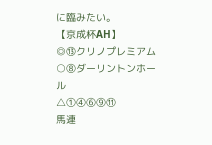に臨みたい。
【京成杯AH】
◎⑬クリノプレミアム
○⑧ダーリントンホール
△①④⑥⑨⑪
馬連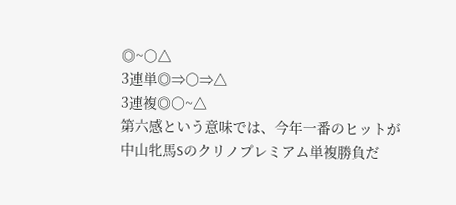◎~○△
3連単◎⇒○⇒△
3連複◎○~△
第六感という意味では、今年一番のヒットが中山牝馬Sのクリノプレミアム単複勝負だ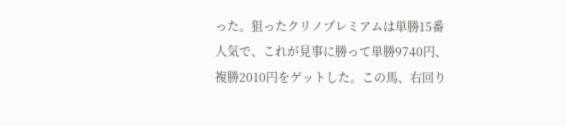った。狙ったクリノプレミアムは単勝15番人気で、これが見事に勝って単勝9740円、複勝2010円をゲットした。この馬、右回り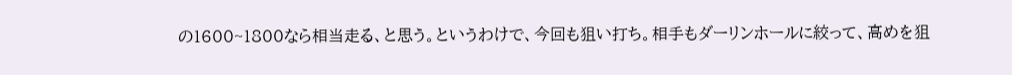の1600~1800なら相当走る、と思う。というわけで、今回も狙い打ち。相手もダーリンホールに絞って、高めを狙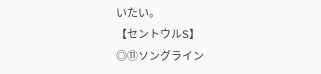いたい。
【セントウルS】
◎⑪ソングライン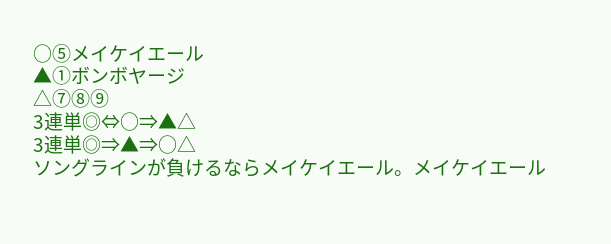○⑤メイケイエール
▲①ボンボヤージ
△⑦⑧⑨
3連単◎⇔○⇒▲△
3連単◎⇒▲⇒○△
ソングラインが負けるならメイケイエール。メイケイエール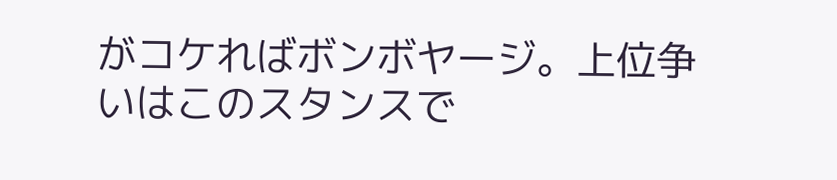がコケればボンボヤージ。上位争いはこのスタンスで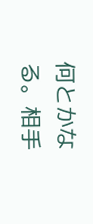何とかなる。相手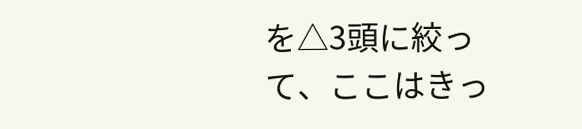を△3頭に絞って、ここはきっ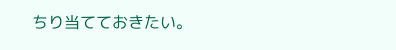ちり当てておきたい。